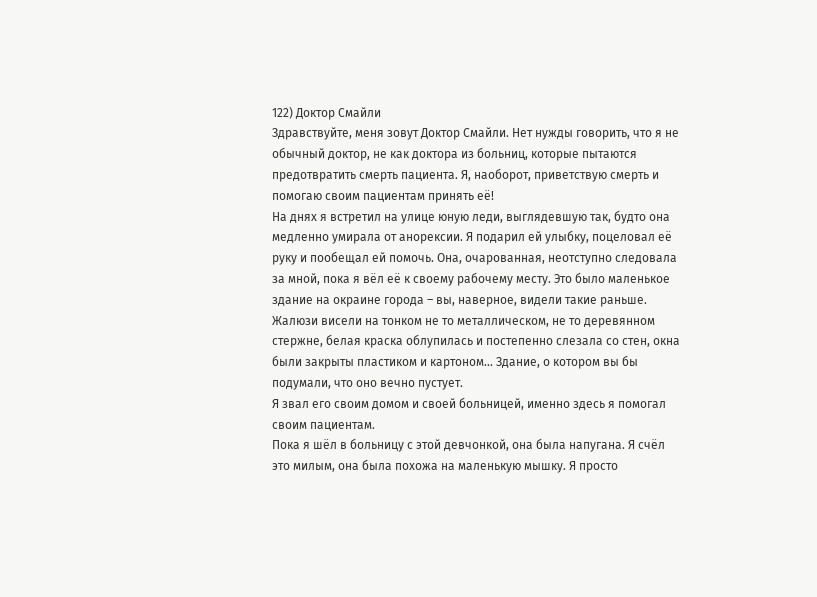122) Доктор Смайли
Здравствуйте, меня зовут Доктор Смайли. Нет нужды говорить, что я не обычный доктор, не как доктора из больниц, которые пытаются предотвратить смерть пациента. Я, наоборот, приветствую смерть и помогаю своим пациентам принять её!
На днях я встретил на улице юную леди, выглядевшую так, будто она медленно умирала от анорексии. Я подарил ей улыбку, поцеловал её руку и пообещал ей помочь. Она, очарованная, неотступно следовала за мной, пока я вёл её к своему рабочему месту. Это было маленькое здание на окраине города – вы, наверное, видели такие раньше. Жалюзи висели на тонком не то металлическом, не то деревянном стержне, белая краска облупилась и постепенно слезала со стен, окна были закрыты пластиком и картоном... Здание, о котором вы бы подумали, что оно вечно пустует.
Я звал его своим домом и своей больницей, именно здесь я помогал своим пациентам.
Пока я шёл в больницу с этой девчонкой, она была напугана. Я счёл это милым, она была похожа на маленькую мышку. Я просто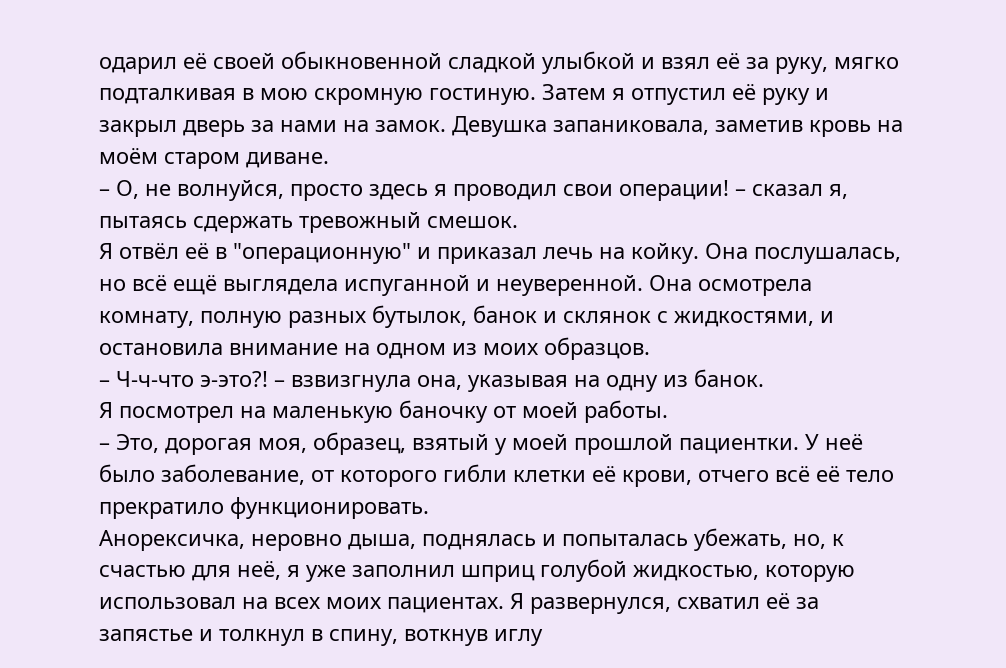одарил её своей обыкновенной сладкой улыбкой и взял её за руку, мягко подталкивая в мою скромную гостиную. Затем я отпустил её руку и закрыл дверь за нами на замок. Девушка запаниковала, заметив кровь на моём старом диване.
– О, не волнуйся, просто здесь я проводил свои операции! – сказал я, пытаясь сдержать тревожный смешок.
Я отвёл её в "операционную" и приказал лечь на койку. Она послушалась, но всё ещё выглядела испуганной и неуверенной. Она осмотрела комнату, полную разных бутылок, банок и склянок с жидкостями, и остановила внимание на одном из моих образцов.
– Ч-ч-что э-это?! – взвизгнула она, указывая на одну из банок.
Я посмотрел на маленькую баночку от моей работы.
– Это, дорогая моя, образец, взятый у моей прошлой пациентки. У неё было заболевание, от которого гибли клетки её крови, отчего всё её тело прекратило функционировать.
Анорексичка, неровно дыша, поднялась и попыталась убежать, но, к счастью для неё, я уже заполнил шприц голубой жидкостью, которую использовал на всех моих пациентах. Я развернулся, схватил её за запястье и толкнул в спину, воткнув иглу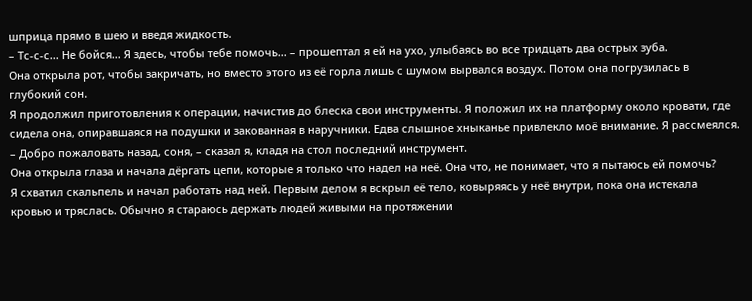шприца прямо в шею и введя жидкость.
– Тс-с-с... Не бойся... Я здесь, чтобы тебе помочь... – прошептал я ей на ухо, улыбаясь во все тридцать два острых зуба.
Она открыла рот, чтобы закричать, но вместо этого из её горла лишь с шумом вырвался воздух. Потом она погрузилась в глубокий сон.
Я продолжил приготовления к операции, начистив до блеска свои инструменты. Я положил их на платформу около кровати, где сидела она, опиравшаяся на подушки и закованная в наручники. Едва слышное хныканье привлекло моё внимание. Я рассмеялся.
– Добро пожаловать назад, соня, – сказал я, кладя на стол последний инструмент.
Она открыла глаза и начала дёргать цепи, которые я только что надел на неё. Она что, не понимает, что я пытаюсь ей помочь?
Я схватил скальпель и начал работать над ней. Первым делом я вскрыл её тело, ковыряясь у неё внутри, пока она истекала кровью и тряслась. Обычно я стараюсь держать людей живыми на протяжении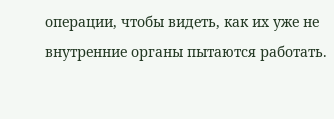операции, чтобы видеть, как их уже не внутренние органы пытаются работать.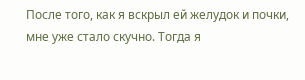После того, как я вскрыл ей желудок и почки, мне уже стало скучно. Тогда я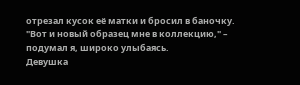отрезал кусок её матки и бросил в баночку.
"Вот и новый образец мне в коллекцию," – подумал я, широко улыбаясь.
Девушка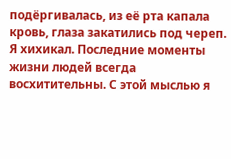подёргивалась, из её рта капала кровь, глаза закатились под череп. Я хихикал. Последние моменты жизни людей всегда восхитительны. С этой мыслью я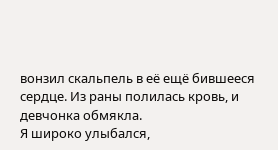вонзил скальпель в её ещё бившееся сердце. Из раны полилась кровь, и девчонка обмякла.
Я широко улыбался,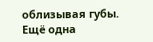облизывая губы.
Ещё одна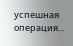успешная операция...